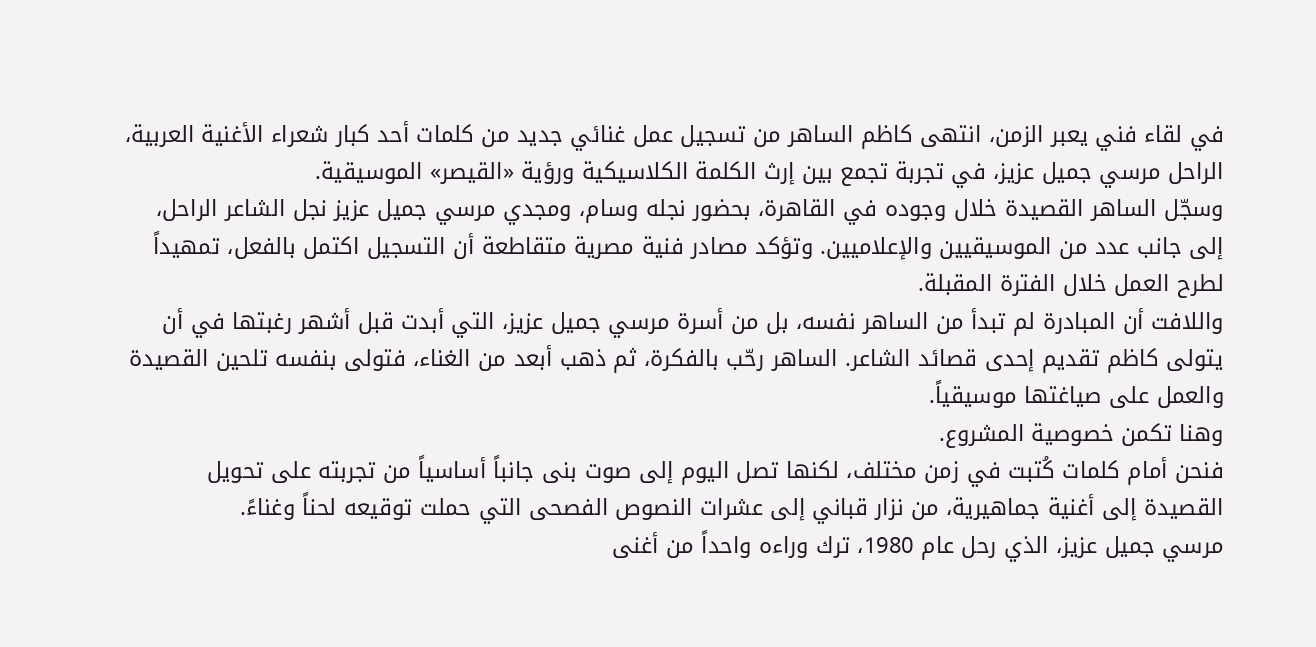في لقاء فني يعبر الزمن، انتهى كاظم الساهر من تسجيل عمل غنائي جديد من كلمات أحد كبار شعراء الأغنية العربية، الراحل مرسي جميل عزيز، في تجربة تجمع بين إرث الكلمة الكلاسيكية ورؤية «القيصر» الموسيقية.
وسجّل الساهر القصيدة خلال وجوده في القاهرة، بحضور نجله وسام، ومجدي مرسي جميل عزيز نجل الشاعر الراحل، إلى جانب عدد من الموسيقيين والإعلاميين. وتؤكد مصادر فنية مصرية متقاطعة أن التسجيل اكتمل بالفعل، تمهيداً لطرح العمل خلال الفترة المقبلة.
واللافت أن المبادرة لم تبدأ من الساهر نفسه، بل من أسرة مرسي جميل عزيز، التي أبدت قبل أشهر رغبتها في أن يتولى كاظم تقديم إحدى قصائد الشاعر. الساهر رحّب بالفكرة، ثم ذهب أبعد من الغناء، فتولى بنفسه تلحين القصيدة والعمل على صياغتها موسيقياً.
وهنا تكمن خصوصية المشروع.
فنحن أمام كلمات كُتبت في زمن مختلف، لكنها تصل اليوم إلى صوت بنى جانباً أساسياً من تجربته على تحويل القصيدة إلى أغنية جماهيرية، من نزار قباني إلى عشرات النصوص الفصحى التي حملت توقيعه لحناً وغناءً.
مرسي جميل عزيز، الذي رحل عام 1980، ترك وراءه واحداً من أغنى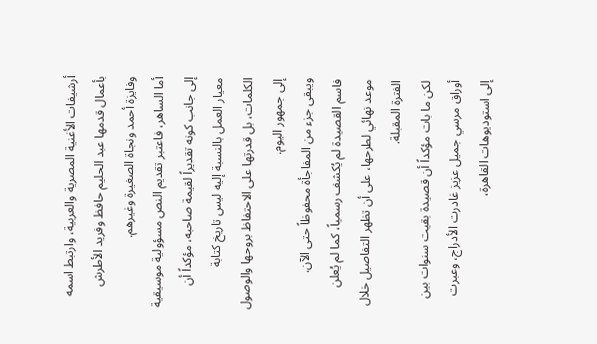أرشيفات الأغنية المصرية والعربية، وارتبط اسمه بأعمال قدمها عبد الحليم حافظ وفريد الأطرش وفايزة أحمد ونجاة الصغيرة وغيرهم.
أما الساهر، فاعتبر تقديم النص مسؤولية موسيقية إلى جانب كونه تقديراً لقيمة صاحبه، مؤكداً أن معيار العمل بالنسبة إليه ليس تاريخ كتابة الكلمات، بل قدرتها على الاحتفاظ بروحها والوصول إلى جمهور اليوم.
ويبقى جزء من المفاجأة محفوظاً حتى الآن.
فاسم القصيدة لم يُكشف رسمياً، كما لم يُعلن موعد نهائي لطرحها، على أن تظهر التفاصيل خلال الفترة المقبلة.
لكن ما بات مؤكداً أن قصيدة بقيت سنوات بين أوراق مرسي جميل عزيز غادرت الأدراج، وعبرت إلى استوديوهات القاهرة،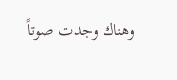وهناك وجدت صوتاً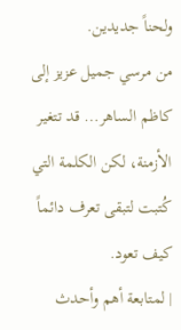ولحناً جديدين.
من مرسي جميل عزيز إلى كاظم الساهر... قد تتغير الأزمنة، لكن الكلمة التي كُتبت لتبقى تعرف دائماً كيف تعود.
| لمتابعة أهم وأحدث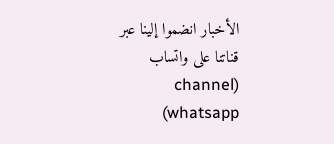الأخبار انضموا إلينا عبر قناتنا على واتساب (channel whatsapp)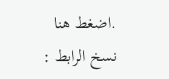.اضغط هنا
نسخ الرابط :